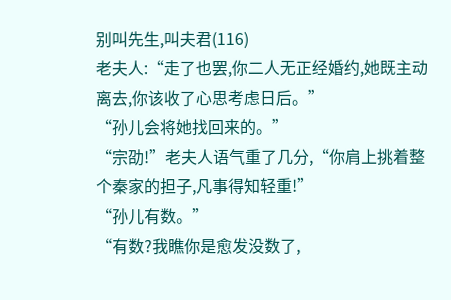别叫先生,叫夫君(116)
老夫人:“走了也罢,你二人无正经婚约,她既主动离去,你该收了心思考虑日后。”
“孙儿会将她找回来的。”
“宗劭!”老夫人语气重了几分,“你肩上挑着整个秦家的担子,凡事得知轻重!”
“孙儿有数。”
“有数?我瞧你是愈发没数了,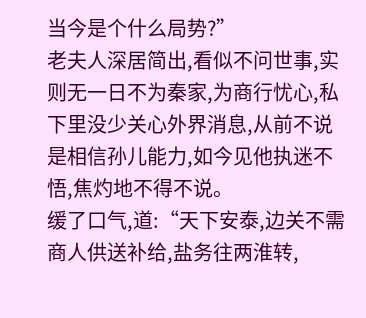当今是个什么局势?”
老夫人深居简出,看似不问世事,实则无一日不为秦家,为商行忧心,私下里没少关心外界消息,从前不说是相信孙儿能力,如今见他执迷不悟,焦灼地不得不说。
缓了口气,道:“天下安泰,边关不需商人供送补给,盐务往两淮转,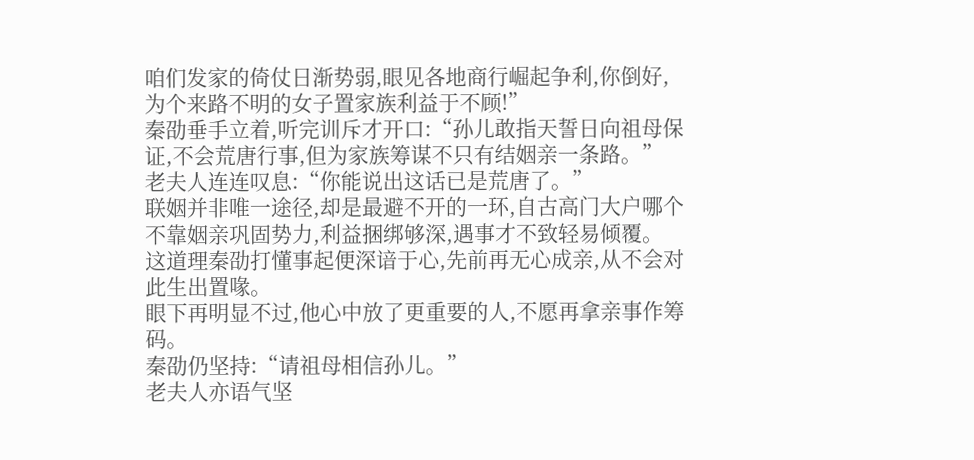咱们发家的倚仗日渐势弱,眼见各地商行崛起争利,你倒好,为个来路不明的女子置家族利益于不顾!”
秦劭垂手立着,听完训斥才开口:“孙儿敢指天誓日向祖母保证,不会荒唐行事,但为家族筹谋不只有结姻亲一条路。”
老夫人连连叹息:“你能说出这话已是荒唐了。”
联姻并非唯一途径,却是最避不开的一环,自古高门大户哪个不靠姻亲巩固势力,利益捆绑够深,遇事才不致轻易倾覆。
这道理秦劭打懂事起便深谙于心,先前再无心成亲,从不会对此生出置喙。
眼下再明显不过,他心中放了更重要的人,不愿再拿亲事作筹码。
秦劭仍坚持:“请祖母相信孙儿。”
老夫人亦语气坚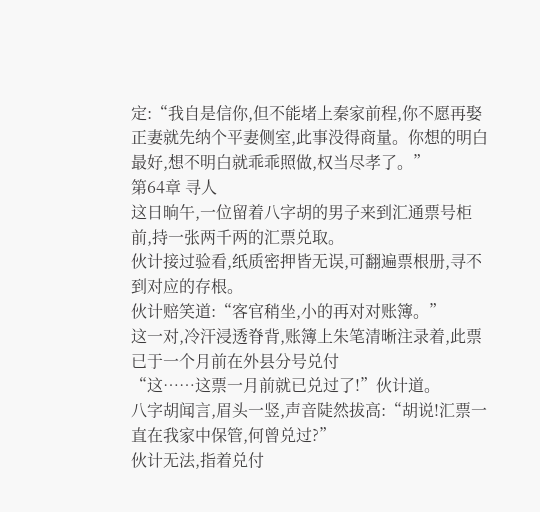定:“我自是信你,但不能堵上秦家前程,你不愿再娶正妻就先纳个平妻侧室,此事没得商量。你想的明白最好,想不明白就乖乖照做,权当尽孝了。”
第64章 寻人
这日晌午,一位留着八字胡的男子来到汇通票号柜前,持一张两千两的汇票兑取。
伙计接过验看,纸质密押皆无误,可翻遍票根册,寻不到对应的存根。
伙计赔笑道:“客官稍坐,小的再对对账簿。”
这一对,冷汗浸透脊背,账簿上朱笔清晰注录着,此票已于一个月前在外县分号兑付
“这……这票一月前就已兑过了!”伙计道。
八字胡闻言,眉头一竖,声音陡然拔高:“胡说!汇票一直在我家中保管,何曾兑过?”
伙计无法,指着兑付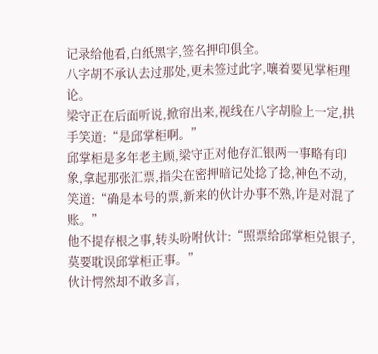记录给他看,白纸黑字,签名押印俱全。
八字胡不承认去过那处,更未签过此字,嚷着要见掌柜理论。
梁守正在后面听说,掀帘出来,视线在八字胡脸上一定,拱手笑道:“是邱掌柜啊。”
邱掌柜是多年老主顾,梁守正对他存汇银两一事略有印象,拿起那张汇票,指尖在密押暗记处捻了捻,神色不动,笑道:“确是本号的票,新来的伙计办事不熟,许是对混了账。”
他不提存根之事,转头吩咐伙计:“照票给邱掌柜兑银子,莫要耽误邱掌柜正事。”
伙计愕然却不敢多言,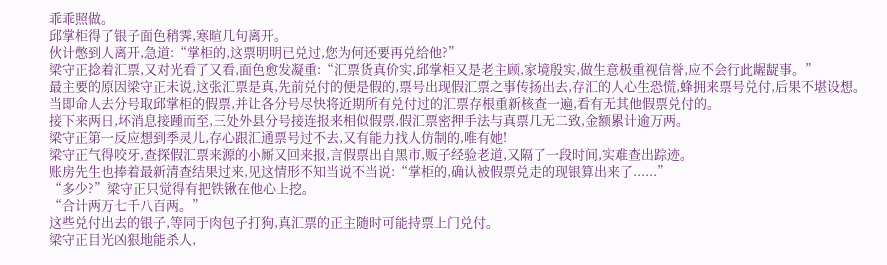乖乖照做。
邱掌柜得了银子面色稍霁,寒暄几句离开。
伙计憋到人离开,急道:“掌柜的,这票明明已兑过,您为何还要再兑给他?”
梁守正捻着汇票,又对光看了又看,面色愈发凝重:“汇票货真价实,邱掌柜又是老主顾,家境殷实,做生意极重视信誉,应不会行此龌龊事。”
最主要的原因梁守正未说,这张汇票是真,先前兑付的便是假的,票号出现假汇票之事传扬出去,存汇的人心生恐慌,蜂拥来票号兑付,后果不堪设想。
当即命人去分号取邱掌柜的假票,并让各分号尽快将近期所有兑付过的汇票存根重新核查一遍,看有无其他假票兑付的。
接下来两日,坏消息接踵而至,三处外县分号接连报来相似假票,假汇票密押手法与真票几无二致,金额累计逾万两。
梁守正第一反应想到季灵儿,存心跟汇通票号过不去,又有能力找人仿制的,唯有她!
梁守正气得咬牙,查探假汇票来源的小厮又回来报,言假票出自黑市,贩子经验老道,又隔了一段时间,实难查出踪迹。
账房先生也捧着最新清查结果过来,见这情形不知当说不当说:“掌柜的,确认被假票兑走的现银算出来了......”
“多少?”梁守正只觉得有把铁锹在他心上挖。
“合计两万七千八百两。”
这些兑付出去的银子,等同于肉包子打狗,真汇票的正主随时可能持票上门兑付。
梁守正目光凶狠地能杀人,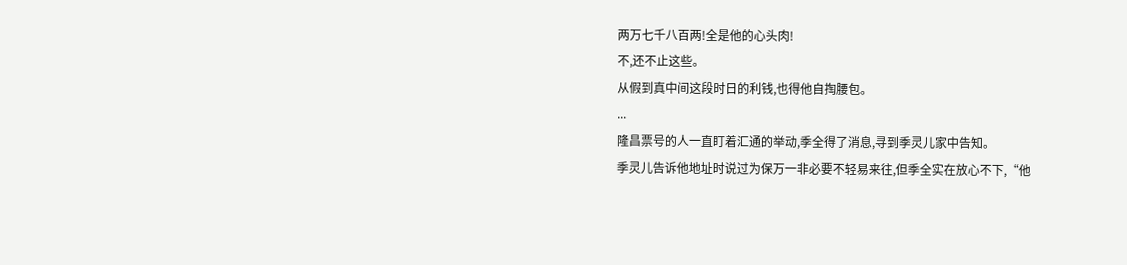两万七千八百两!全是他的心头肉!
不,还不止这些。
从假到真中间这段时日的利钱,也得他自掏腰包。
...
隆昌票号的人一直盯着汇通的举动,季全得了消息,寻到季灵儿家中告知。
季灵儿告诉他地址时说过为保万一非必要不轻易来往,但季全实在放心不下,“他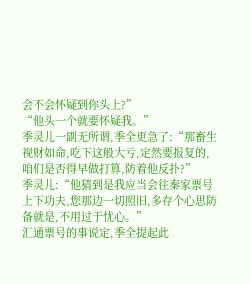会不会怀疑到你头上?”
“他头一个就要怀疑我。”
季灵儿一副无所谓,季全更急了:“那畜生视财如命,吃下这般大亏,定然要报复的,咱们是否得早做打算,防着他反扑?”
季灵儿:“他猜到是我应当会往秦家票号上下功夫,您那边一切照旧,多存个心思防备就是,不用过于忧心。”
汇通票号的事说定,季全提起此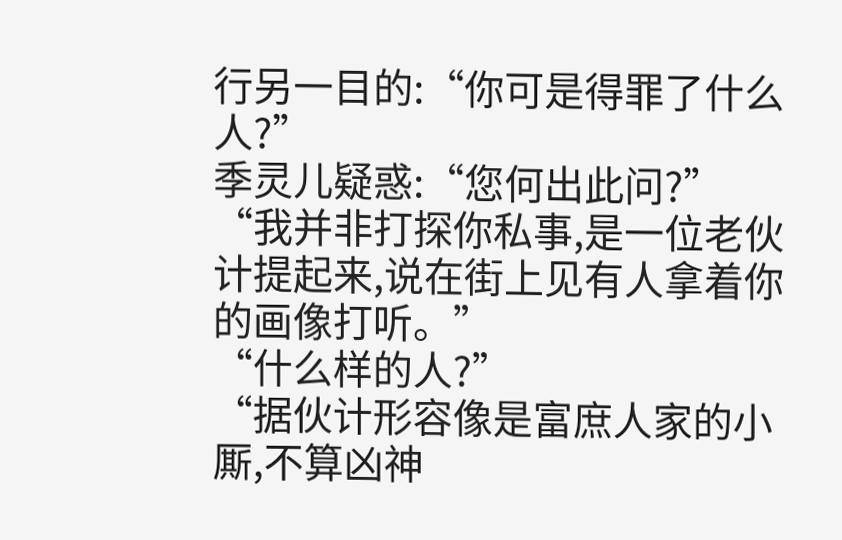行另一目的:“你可是得罪了什么人?”
季灵儿疑惑:“您何出此问?”
“我并非打探你私事,是一位老伙计提起来,说在街上见有人拿着你的画像打听。”
“什么样的人?”
“据伙计形容像是富庶人家的小厮,不算凶神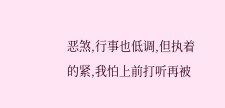恶煞,行事也低调,但执着的紧,我怕上前打听再被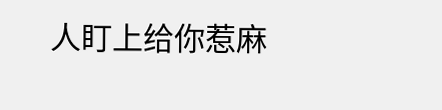人盯上给你惹麻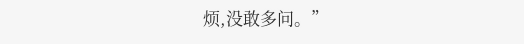烦,没敢多问。”